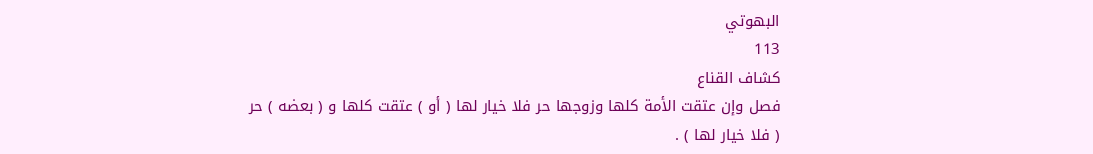البهوتي
113
كشاف القناع
فصل وإن عتقت الأمة كلها وزوجها حر فلا خيار لها ( أو ) عتقت كلها و ( بعضه ) حر ( فلا خيار لها ) .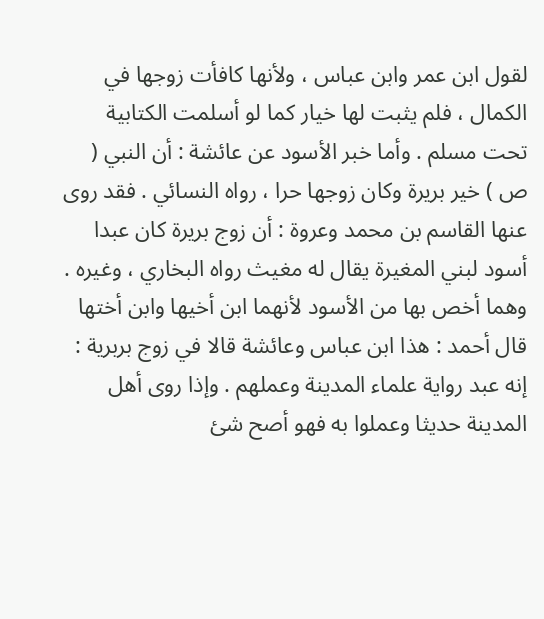لقول ابن عمر وابن عباس ، ولأنها كافأت زوجها في الكمال ، فلم يثبت لها خيار كما لو أسلمت الكتابية تحت مسلم . وأما خبر الأسود عن عائشة : أن النبي ( ص ) خير بريرة وكان زوجها حرا ، رواه النسائي . فقد روى عنها القاسم بن محمد وعروة : أن زوج بريرة كان عبدا أسود لبني المغيرة يقال له مغيث رواه البخاري ، وغيره . وهما أخص بها من الأسود لأنهما ابن أخيها وابن أختها قال أحمد : هذا ابن عباس وعائشة قالا في زوج بربرية : إنه عبد رواية علماء المدينة وعملهم . وإذا روى أهل المدينة حديثا وعملوا به فهو أصح شئ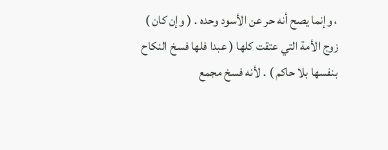، وإنما يصح أنه حر عن الأسود وحده . ( وإن كان ) زوج الأمة التي عتقت كلها ( عبدا فلها فسخ النكاح بنفسها بلا حاكم ) . لأنه فسخ مجمع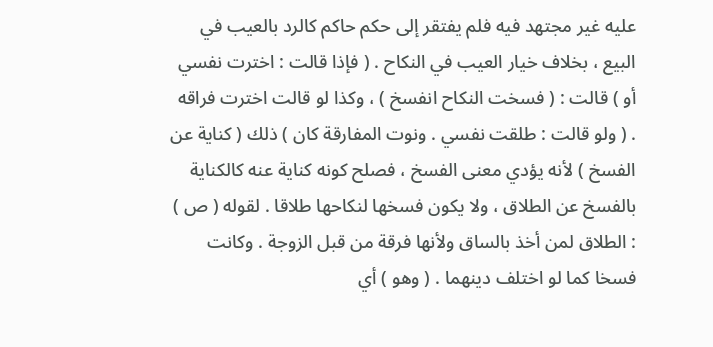عليه غير مجتهد فيه فلم يفتقر إلى حكم حاكم كالرد بالعيب في البيع ، بخلاف خيار العيب في النكاح . ( فإذا قالت : اخترت نفسي أو ) قالت : ( فسخت النكاح انفسخ ) ، وكذا لو قالت اخترت فراقه . ( ولو قالت : طلقت نفسي . ونوت المفارقة كان ) ذلك ( كناية عن الفسخ ) لأنه يؤدي معنى الفسخ ، فصلح كونه كناية عنه كالكناية بالفسخ عن الطلاق ، ولا يكون فسخها لنكاحها طلاقا . لقوله ( ص ) : الطلاق لمن أخذ بالساق ولأنها فرقة من قبل الزوجة . وكانت فسخا كما لو اختلف دينهما . ( وهو ) أي